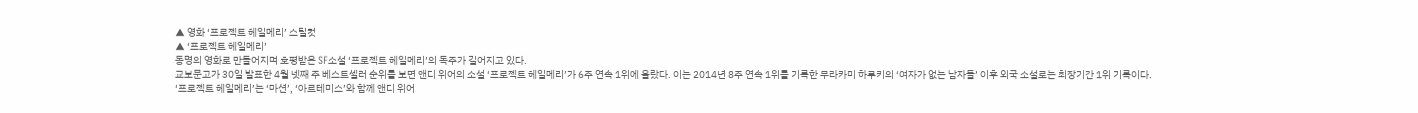▲ 영화 ‘프로젝트 헤일메리’ 스틸컷
▲ ‘프로젝트 헤일메리’
동명의 영화로 만들어지며 호평받은 SF소설 ‘프로젝트 헤일메리’의 독주가 길어지고 있다.
교보문고가 30일 발표한 4월 넷째 주 베스트셀러 순위를 보면 앤디 위어의 소설 ‘프로젝트 헤일메리’가 6주 연속 1위에 올랐다. 이는 2014년 8주 연속 1위를 기록한 무라카미 하루키의 ‘여자가 없는 남자들’ 이후 외국 소설로는 최장기간 1위 기록이다.
‘프로젝트 헤일메리’는 ‘마션’, ‘아르테미스’와 함께 앤디 위어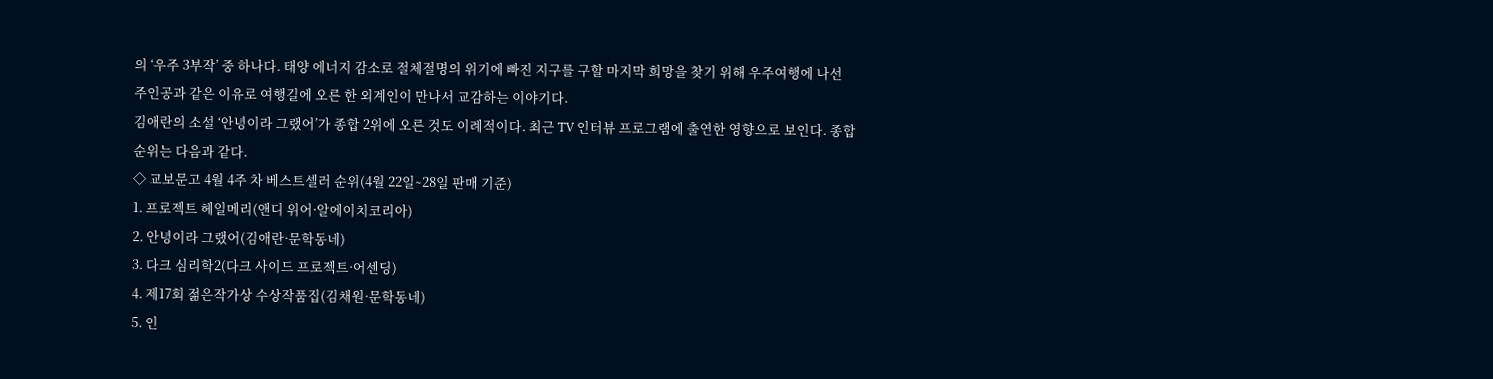의 ‘우주 3부작’ 중 하나다. 태양 에너지 감소로 절체절명의 위기에 빠진 지구를 구할 마지막 희망을 찾기 위해 우주여행에 나선 주인공과 같은 이유로 여행길에 오른 한 외계인이 만나서 교감하는 이야기다.
김애란의 소설 ‘안녕이라 그랬어’가 종합 2위에 오른 것도 이례적이다. 최근 TV 인터뷰 프로그램에 출연한 영향으로 보인다. 종합 순위는 다음과 같다.
◇ 교보문고 4월 4주 차 베스트셀러 순위(4월 22일∼28일 판매 기준)
1. 프로젝트 헤일메리(앤디 위어·알에이치코리아)
2. 안녕이라 그랬어(김애란·문학동네)
3. 다크 심리학2(다크 사이드 프로젝트·어센딩)
4. 제17회 젊은작가상 수상작품집(김채원·문학동네)
5. 인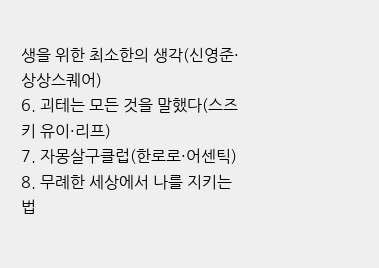생을 위한 최소한의 생각(신영준·상상스퀘어)
6. 괴테는 모든 것을 말했다(스즈키 유이·리프)
7. 자몽살구클럽(한로로·어센틱)
8. 무례한 세상에서 나를 지키는 법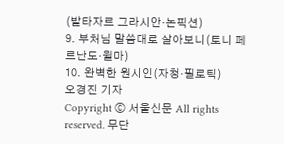(발타자르 그라시안·논픽션)
9. 부처님 말씀대로 살아보니(토니 페르난도·윌마)
10. 완벽한 원시인(자청·필로틱)
오경진 기자
Copyright ⓒ 서울신문 All rights reserved. 무단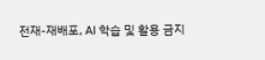전재-재배포, AI 학습 및 활용 금지